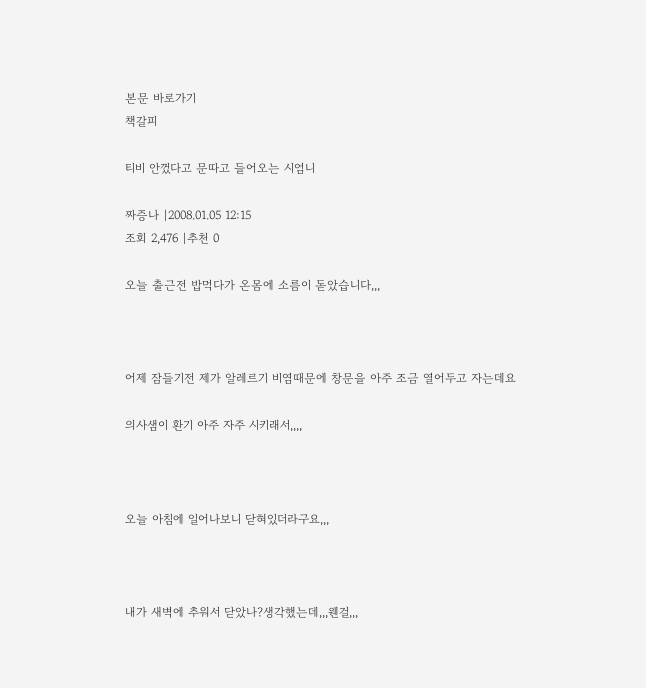본문 바로가기
책갈피

티비 안껐다고 문따고 들어오는 시엄니

짜증나 |2008.01.05 12:15
조회 2,476 |추천 0

오늘 출근전 밥먹다가 온몸에 소름이 돋았습니다,,,



어제 잠들기전 제가 알레르기 비염때문에 창문을 아주 조금 열어두고 자는데요

의사샘이 환기 아주 자주 시키래서,,,,



오늘 아침에 일어나보니 닫혀있더라구요,,,



내가 새벽에 추워서 닫았나?생각했는데,,,웬걸,,,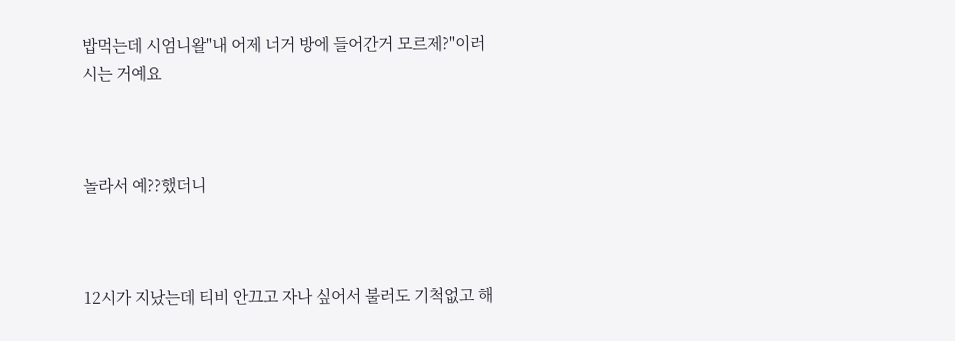밥먹는데 시엄니왈"내 어제 너거 방에 들어간거 모르제?"이러시는 거예요



놀라서 예??했더니



12시가 지났는데 티비 안끄고 자나 싶어서 불러도 기척없고 해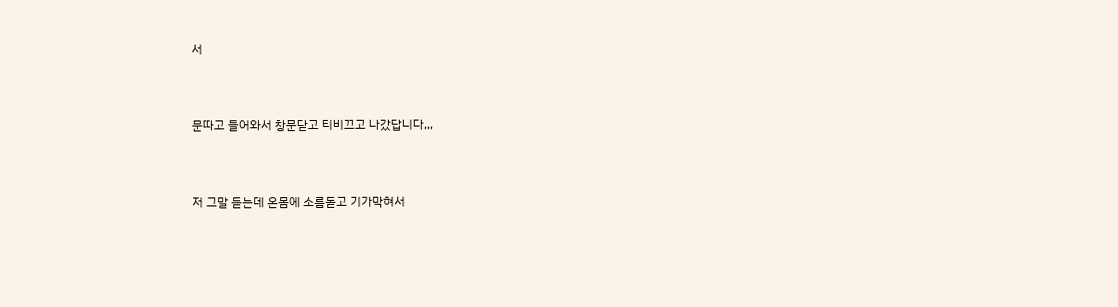서



문따고 들어와서 창문닫고 티비끄고 나갔답니다,,,



저 그말 듣는데 온몸에 소름돋고 기가막혀서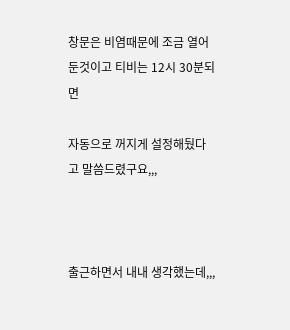창문은 비염때문에 조금 열어둔것이고 티비는 12시 30분되면

자동으로 꺼지게 설정해뒀다고 말씀드렸구요,,,



출근하면서 내내 생각했는데,,,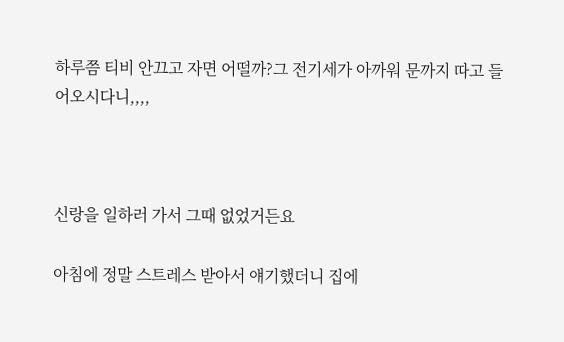하루쯤 티비 안끄고 자면 어떨까?그 전기세가 아까워 문까지 따고 들어오시다니,,,,



신랑을 일하러 가서 그때 없었거든요

아침에 정말 스트레스 받아서 얘기했더니 집에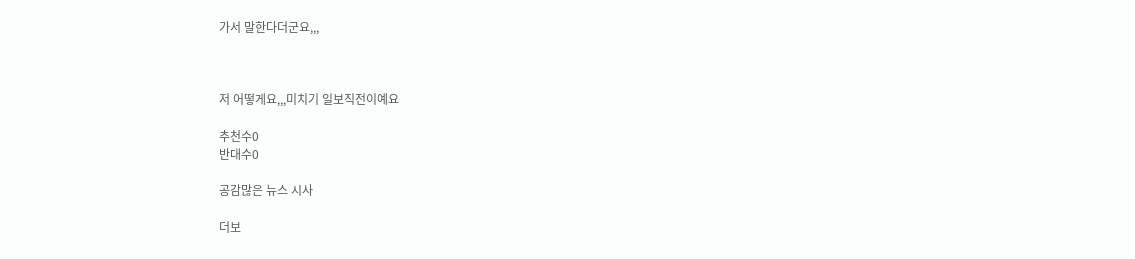가서 말한다더군요,,,



저 어떻게요,,,미치기 일보직전이예요

추천수0
반대수0

공감많은 뉴스 시사

더보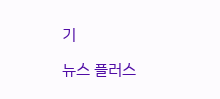기

뉴스 플러스